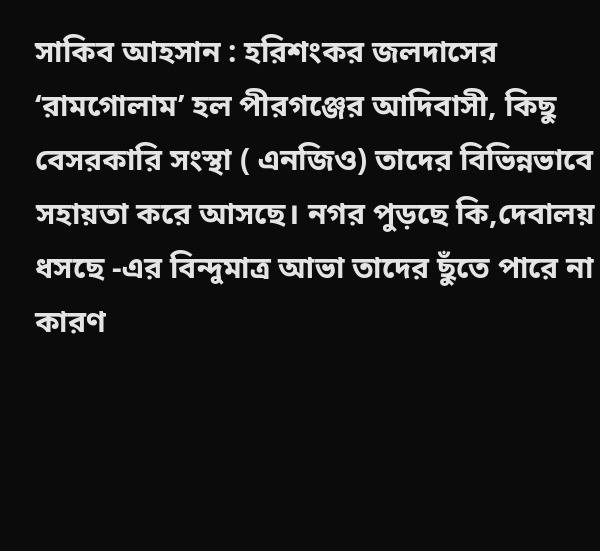সাকিব আহসান : হরিশংকর জলদাসের ‘রামগোলাম’ হল পীরগঞ্জের আদিবাসী, কিছু বেসরকারি সংস্থা ( এনজিও) তাদের বিভিন্নভাবে সহায়তা করে আসছে। নগর পুড়ছে কি,দেবালয় ধসছে -এর বিন্দুমাত্র আভা তাদের ছুঁতে পারে না কারণ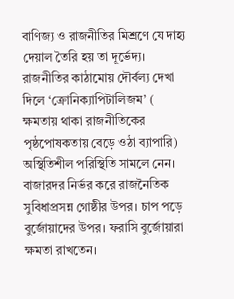বাণিজ্য ও রাজনীতির মিশ্রণে যে দাহ্য দেয়াল তৈরি হয় তা দূর্ভেদ্য। রাজনীতির কাঠামোয় দৌর্বল্য দেখা দিলে ‘ক্রোনিক্যাপিটালিজম’ ( ক্ষমতায় থাকা রাজনীতিকের পৃষ্ঠপোষকতায় বেড়ে ওঠা ব্যাপারি) অস্থিতিশীল পরিস্থিতি সামলে নেন। বাজারদর নির্ভর করে রাজনৈতিক সুবিধাপ্রসন্ন গোষ্ঠীর উপর। চাপ পড়ে বুর্জোয়াদের উপর। ফরাসি বুর্জোয়ারা ক্ষমতা রাখতেন।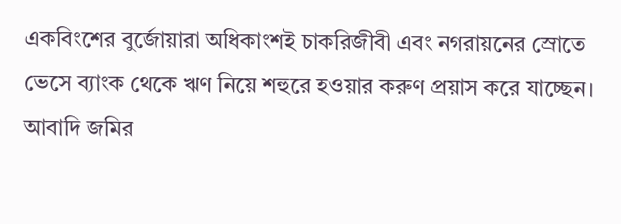একবিংশের বুর্জোয়ারা অধিকাংশই চাকরিজীবী এবং নগরায়নের স্রোতে ভেসে ব্যাংক থেকে ঋণ নিয়ে শহুরে হওয়ার করুণ প্রয়াস করে যাচ্ছেন। আবাদি জমির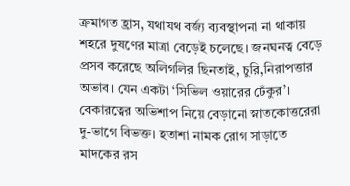ক্রমাগত হ্রাস, যথাযথ বর্জ্য ব্যবস্থাপনা না থাকায় শহরে দুষণের মাত্রা বেড়েই চলেছে। জনঘনত্ব বেড়ে প্রসব করেছে অলিগলির ছিনতাই, চুরি,নিরাপত্তার অভাব। যেন একটা ‘সিভিল ওয়ারের ঢেঁকুর’। বেকারত্বের অভিশাপ নিয়ে বেড়ানো স্নাতকোত্তরেরা দু-ভাগে বিভক্ত। হতাশা নামক রোগ সাড়াতে মাদকের রস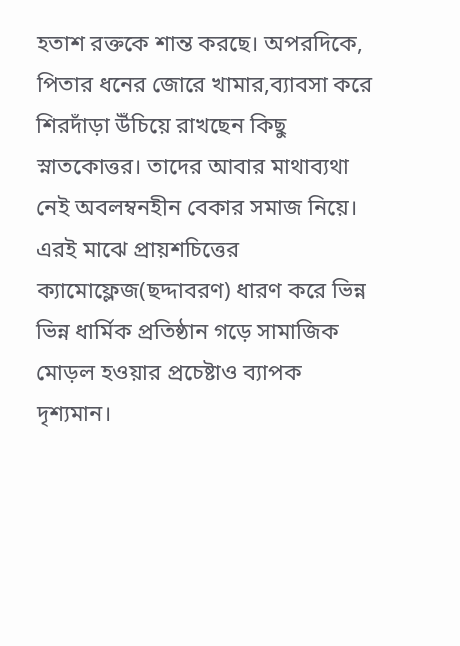হতাশ রক্তকে শান্ত করছে। অপরদিকে, পিতার ধনের জোরে খামার,ব্যাবসা করে শিরদাঁড়া উঁচিয়ে রাখছেন কিছু স্নাতকোত্তর। তাদের আবার মাথাব্যথা নেই অবলম্বনহীন বেকার সমাজ নিয়ে। এরই মাঝে প্রায়শচিত্তের ক্যামোফ্লেজ(ছদ্দাবরণ) ধারণ করে ভিন্ন ভিন্ন ধার্মিক প্রতিষ্ঠান গড়ে সামাজিক মোড়ল হওয়ার প্রচেষ্টাও ব্যাপক দৃশ্যমান।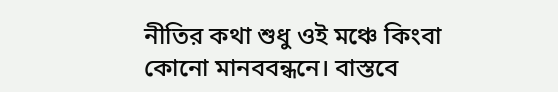নীতির কথা শুধু ওই মঞ্চে কিংবা কোনো মানববন্ধনে। বাস্তবে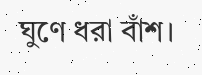ঘুণে ধরা বাঁশ।